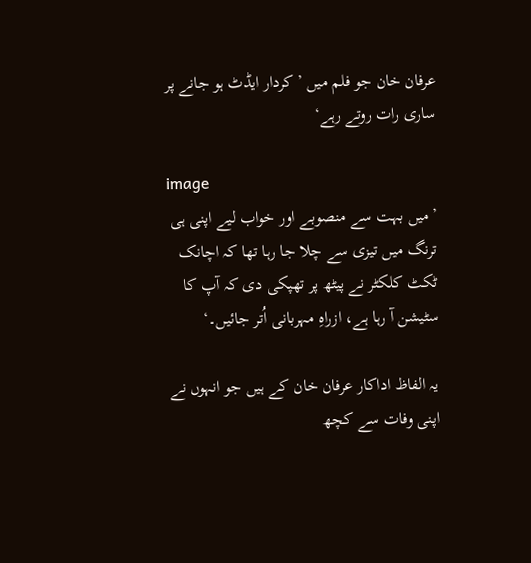عرفان خان جو فلم میں ’کردار ایڈٹ ہو جانے پر ساری رات روتے رہے‘

image
’میں بہت سے منصوبے اور خواب لیے اپنی ہی ترنگ میں تیزی سے چلا جا رہا تھا کہ اچانک ٹکٹ کلکٹر نے پیٹھ پر تھپکی دی کہ آپ کا سٹیشن آ رہا ہے، ازراہِ مہربانی اُتر جائیں۔‘

یہ الفاظ اداکار عرفان خان کے ہیں جو انہوں نے اپنی وفات سے کچھ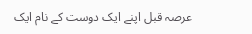عرصہ قبل اپنے ایک دوست کے نام ایک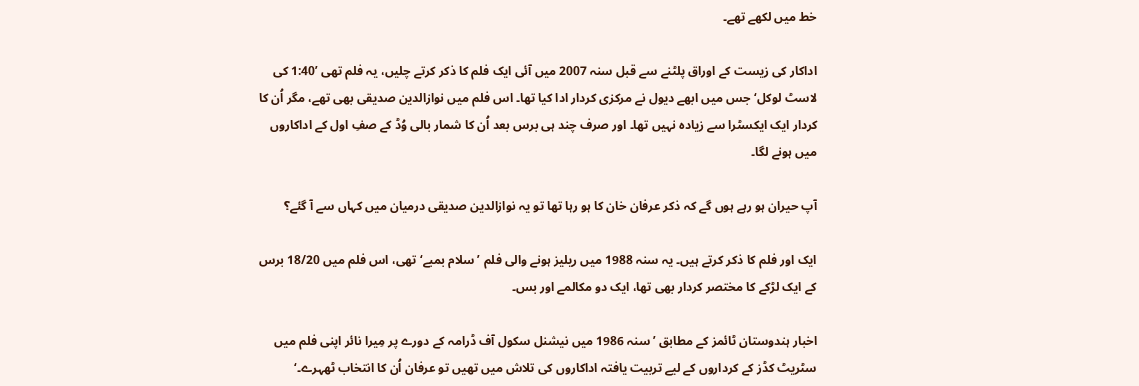خط میں لکھے تھے۔

اداکار کی زیست کے اوراق پلٹنے سے قبل سنہ 2007 میں آئی ایک فلم کا ذکر کرتے چلیں، یہ فلم تھی ’1:40 کی لاسٹ لوکل‘ جس میں ابھے دیول نے مرکزی کردار ادا کیا تھا۔ اس فلم میں نوازالدین صدیقی بھی تھے، مگر اُن کا کردار ایک ایکسٹرا سے زیادہ نہیں تھا۔ اور صرف چند ہی برس بعد اُن کا شمار بالی وُڈ کے صفِ اول کے اداکاروں میں ہونے لگا۔

آپ حیران ہو رہے ہوں گے کہ ذکر عرفان خان کا ہو رہا تھا تو یہ نوازالدین صدیقی درمیان میں کہاں سے آ گئے؟

ایک اور فلم کا ذکر کرتے ہیں۔ یہ سنہ 1988 میں ریلیز ہونے والی فلم ’سلام بمبے‘ تھی، اس فلم میں 18/20 برس کے ایک لڑکے کا مختصر کردار بھی تھا، ایک دو مکالمے اور بس۔

اخبار ہندوستان ٹائمز کے مطابق ’سنہ 1986 میں نیشنل سکول آف ڈرامہ کے دورے پر مِیرا نائر اپنی فلم میں سٹریٹ کڈز کے کرداروں کے لیے تربیت یافتہ اداکاروں کی تلاش میں تھیں تو عرفان اُن کا انتخاب ٹھہرے۔‘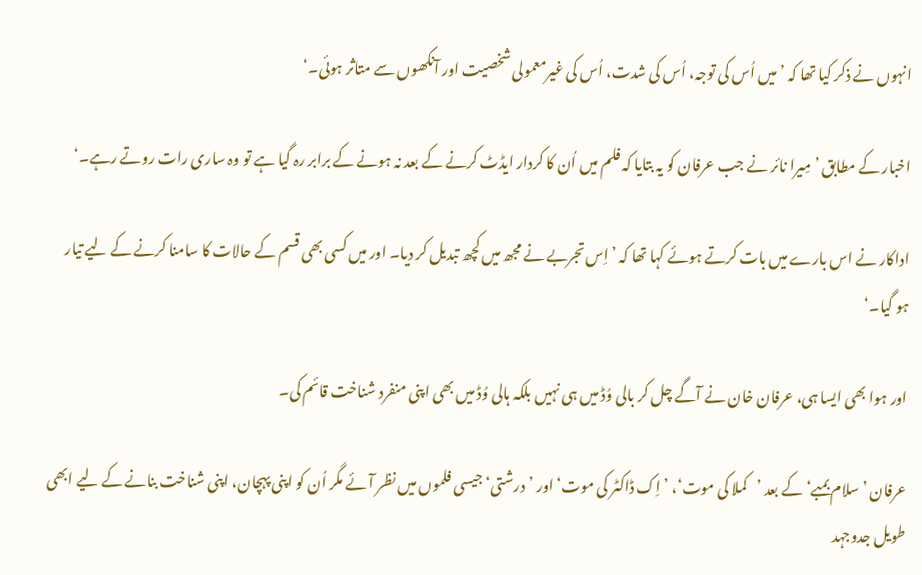انہوں نے ذکر کیا تھا کہ ’میں اُس کی توجہ، اُس کی شدت، اُس کی غیرمعمولی شخصیت اور آنکھوں سے متاثر ہوئی۔‘

اخبار کے مطابق ’مِیرا نائر نے جب عرفان کو یہ بتایا کہ فلم میں اُن کا کردار ایڈٹ کرنے کے بعد نہ ہونے کے برابر رہ گیا ہے تو وہ ساری رات روتے رہے۔‘

اداکار نے اس بارے میں بات کرتے ہوئے کہا تھا کہ ’اِس تجربے نے مجھ میں کچھ تبدیل کر دیا۔ اور میں کسی بھی قسم کے حالات کا سامنا کرنے کے لیے تیار ہو گیا۔‘

اور ہوا بھی ایسا ہی، عرفان خان نے آگے چل کر بالی وُڈ میں ہی نہیں بلکہ ہالی وُڈ میں بھی اپنی منفرد شناخت قائم کی۔

عرفان ’سلام بمبے‘ کے بعد ’کملا کی موت‘، ’اِک ڈاکٹر کی موت‘ اور ’درشتی‘ جیسی فلموں میں نظر آئے مگر اُن کو اپنی پہچان، اپنی شناخت بنانے کے لیے ابھی طویل جدوجہد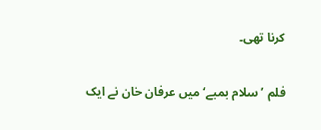کرنا تھی۔

فلم ’سلام بمبے‘ میں عرفان خان نے ایک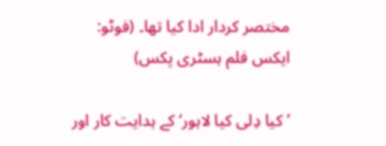مختصر کردار ادا کیا تھا۔ (فوٹو: ایکس فلم ہسٹری پکس)

’کیا دِلی کیا لاہور‘ کے ہدایت کار اور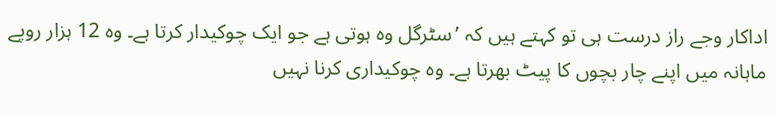اداکار وجے راز درست ہی تو کہتے ہیں کہ ’سٹرگل وہ ہوتی ہے جو ایک چوکیدار کرتا ہے۔ وہ 12 ہزار روپے ماہانہ میں اپنے چار بچوں کا پیٹ بھرتا ہے۔ وہ چوکیداری کرنا نہیں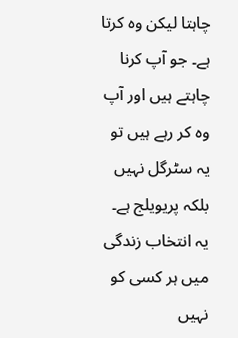چاہتا لیکن وہ کرتا ہے۔ جو آپ کرنا چاہتے ہیں اور آپ وہ کر رہے ہیں تو یہ سٹرگل نہیں بلکہ پریویلج ہے۔ یہ انتخاب زندگی میں ہر کسی کو نہیں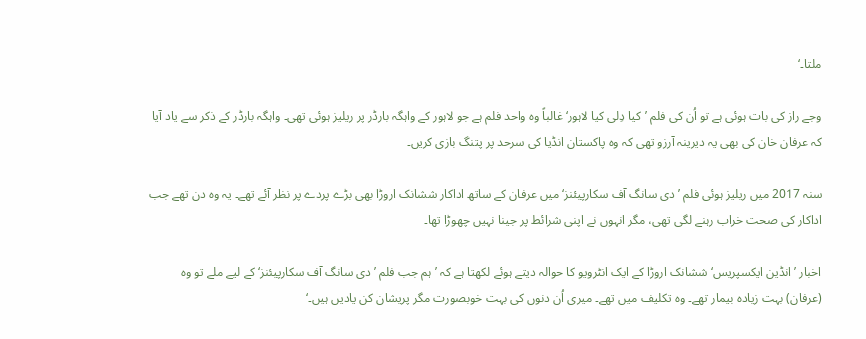ملتا۔‘

وجے راز کی بات ہوئی ہے تو اُن کی فلم ’کیا دِلی کیا لاہور‘ غالباً وہ واحد فلم ہے جو لاہور کے واہگہ بارڈر پر ریلیز ہوئی تھی۔ واہگہ بارڈر کے ذکر سے یاد آیا کہ عرفان خان کی بھی یہ دیرینہ آرزو تھی کہ وہ پاکستان انڈیا کی سرحد پر پتنگ بازی کریں۔

سنہ 2017 میں ریلیز ہوئی فلم ’دی سانگ آف سکارپیئنز‘ میں عرفان کے ساتھ اداکار ششانک اروڑا بھی بڑے پردے پر نظر آئے تھے۔ یہ وہ دن تھے جب اداکار کی صحت خراب رہنے لگی تھی، مگر انہوں نے اپنی شرائط پر جینا نہیں چھوڑا تھا۔

اخبار ’انڈین ایکسپریس‘ ششانک اروڑا کے ایک انٹرویو کا حوالہ دیتے ہوئے لکھتا ہے کہ ’ہم جب فلم ’دی سانگ آف سکارپیئنز‘ کے لیے ملے تو وہ (عرفان) بہت زیادہ بیمار تھے۔ وہ تکلیف میں تھے۔ میری اُن دنوں کی بہت خوبصورت مگر پریشان کن یادیں ہیں۔‘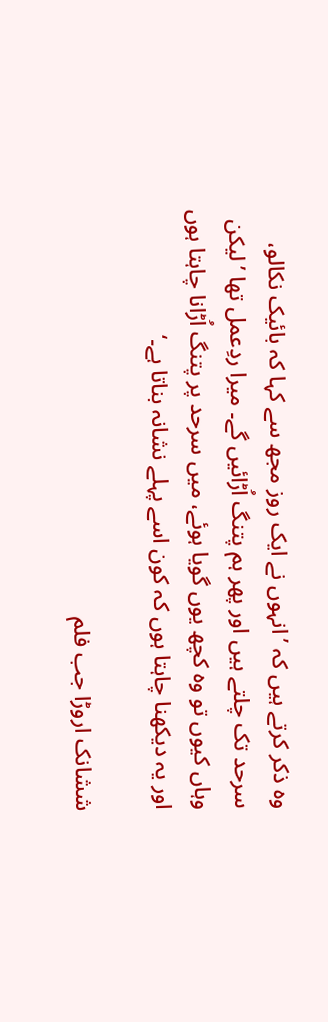وہ ذکر کرتے ہیں کہ ’انہوں نے ایک روز مجھ سے کہا کہ بائیک نکالو، سرحد تک چلتے ہیں اور پھر ہم پتنگ اُڑائیں گے۔ میرا ردِعمل تھا ’لیکن وہاں کیوں تو وہ کچھ یوں گویا ہوئے، میں سرحد پر پتنگ اُڑانا چاہتا ہوں اور یہ دیکھنا چاہتا ہوں کہ کون اسے پہلے نشانہ بناتا ہے۔‘

ششانک اروڑا جب فلم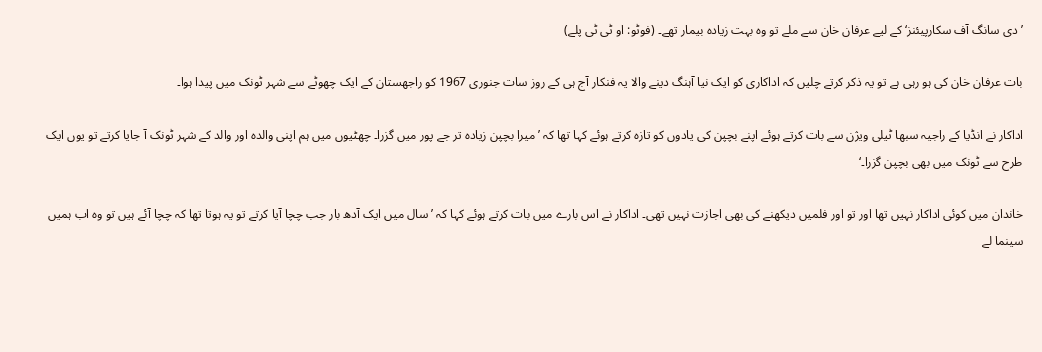’دی سانگ آف سکارپیئنز‘ کے لیے عرفان خان سے ملے تو وہ بہت زیادہ بیمار تھے۔ (فوٹو: او ٹی ٹی پلے)

بات عرفان خان کی ہو رہی ہے تو یہ ذکر کرتے چلیں کہ اداکاری کو ایک نیا آہنگ دینے والا یہ فنکار آج ہی کے روز سات جنوری 1967 کو راجھستان کے ایک چھوٹے سے شہر ٹونک میں پیدا ہوا۔

اداکار نے انڈیا کے راجیہ سبھا ٹیلی ویژن سے بات کرتے ہوئے اپنے بچپن کی یادوں کو تازہ کرتے ہوئے کہا تھا کہ ’میرا بچپن زیادہ تر جے پور میں گزرا۔ چھٹیوں میں ہم اپنی والدہ اور والد کے شہر ٹونک آ جایا کرتے تو یوں ایک طرح سے ٹونک میں بھی بچپن گزرا۔‘

خاندان میں کوئی اداکار نہیں تھا اور تو اور فلمیں دیکھنے کی بھی اجازت نہیں تھی۔ اداکار نے اس بارے میں بات کرتے ہوئے کہا کہ ’سال میں ایک آدھ بار جب چچا آیا کرتے تو یہ ہوتا تھا کہ چچا آئے ہیں تو وہ اب ہمیں سینما لے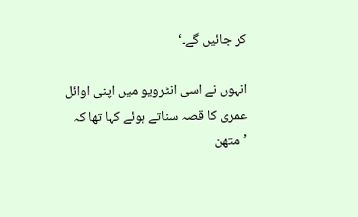کر جائیں گے۔‘

انہوں نے اسی انٹرویو میں اپنی اوائل عمری کا قصہ سناتے ہوئے کہا تھا کہ ’متھن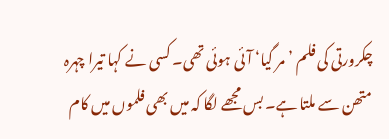چکرورتی کی فلم ’مر گیا‘ آئی ہوئی تھی۔ کسی نے کہا تیرا چہرہ متھن سے ملتا ہے۔ بس مجھے لگا کہ میں بھی فلموں میں کام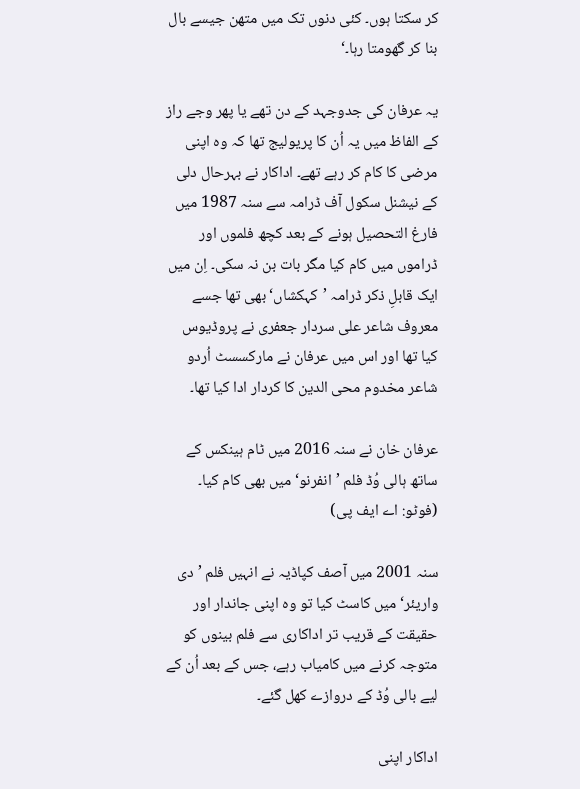کر سکتا ہوں۔ کئی دنوں تک میں متھن جیسے بال بنا کر گھومتا رہا۔‘

یہ عرفان کی جدوجہد کے دن تھے یا پھر وجے راز کے الفاظ میں یہ اُن کا پریولیج تھا کہ وہ اپنی مرضی کا کام کر رہے تھے۔ اداکار نے بہرحال دلی کے نیشنل سکول آف ڈرامہ سے سنہ 1987 میں فارغ التحصیل ہونے کے بعد کچھ فلموں اور ڈراموں میں کام کیا مگر بات بن نہ سکی۔ اِن میں ایک قابلِ ذکر ڈرامہ ’کہکشاں‘ بھی تھا جسے معروف شاعر علی سردار جعفری نے پروڈیوس کیا تھا اور اس میں عرفان نے مارکسسٹ اُردو شاعر مخدوم محی الدین کا کردار ادا کیا تھا۔

عرفان خان نے سنہ 2016 میں ٹام ہینکس کے ساتھ ہالی وُڈ فلم ’انفرنو‘ میں بھی کام کیا۔ (فوٹو: اے ایف پی)

سنہ 2001 میں آصف کپاڈیہ نے انہیں فلم ’دی واریئر‘ میں کاسٹ کیا تو وہ اپنی جاندار اور حقیقت کے قریب تر اداکاری سے فلم بینوں کو متوجہ کرنے میں کامیاب رہے، جس کے بعد اُن کے لیے بالی وُڈ کے دروازے کھل گئے۔

اداکار اپنی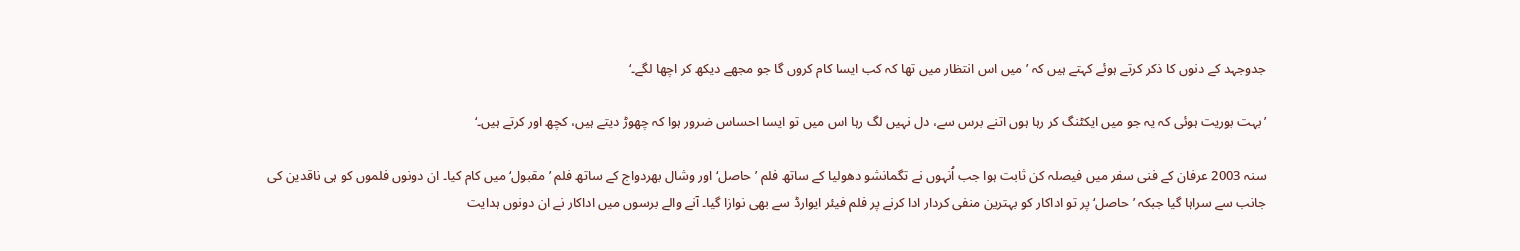جدوجہد کے دنوں کا ذکر کرتے ہوئے کہتے ہیں کہ ’میں اس انتظار میں تھا کہ کب ایسا کام کروں گا جو مجھے دیکھ کر اچھا لگے۔‘

’بہت بوریت ہوئی کہ یہ جو میں ایکٹنگ کر رہا ہوں اتنے برس سے، دل نہیں لگ رہا اس میں تو ایسا احساس ضرور ہوا کہ چھوڑ دیتے ہیں، کچھ اور کرتے ہیں۔‘

سنہ 2003 عرفان کے فنی سفر میں فیصلہ کن ثابت ہوا جب اُنہوں نے تگمانشو دھولیا کے ساتھ فلم ’حاصل‘ اور وشال بھردواج کے ساتھ فلم ’مقبول‘ میں کام کیا۔ ان دونوں فلموں کو ہی ناقدین کی جانب سے سراہا گیا جبکہ ’حاصل‘ پر تو اداکار کو بہترین منفی کردار ادا کرنے پر فلم فیئر ایوارڈ سے بھی نوازا گیا۔ آنے والے برسوں میں اداکار نے ان دونوں ہدایت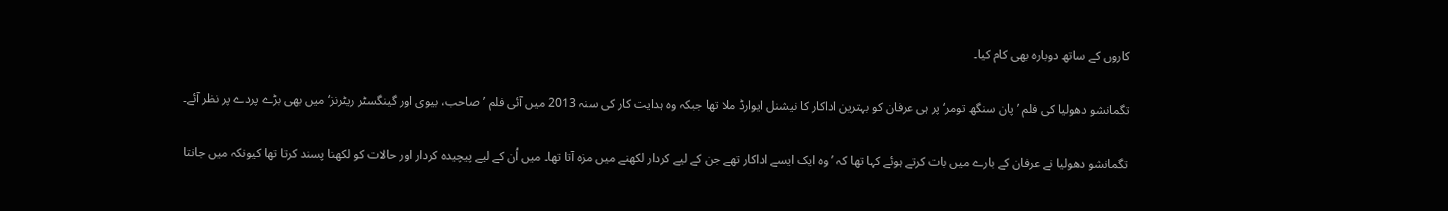کاروں کے ساتھ دوبارہ بھی کام کیا۔

تگمانشو دھولیا کی فلم ’پان سنگھ تومر‘ پر ہی عرفان کو بہترین اداکار کا نیشنل ایوارڈ ملا تھا جبکہ وہ ہدایت کار کی سنہ 2013 میں آئی فلم ’صاحب، بیوی اور گینگسٹر ریٹرنز‘ میں بھی بڑے پردے پر نظر آئے۔

تگمانشو دھولیا نے عرفان کے بارے میں بات کرتے ہوئے کہا تھا کہ ’وہ ایک ایسے اداکار تھے جن کے لیے کردار لکھنے میں مزہ آتا تھا۔ میں اُن کے لیے پیچیدہ کردار اور حالات کو لکھنا پسند کرتا تھا کیونکہ میں جانتا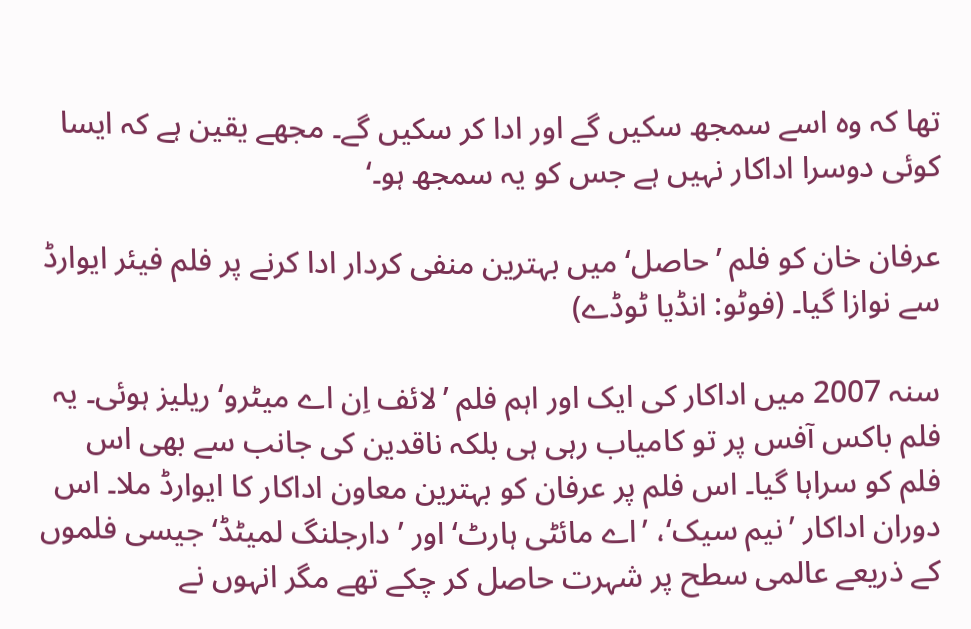تھا کہ وہ اسے سمجھ سکیں گے اور ادا کر سکیں گے۔ مجھے یقین ہے کہ ایسا کوئی دوسرا اداکار نہیں ہے جس کو یہ سمجھ ہو۔‘

عرفان خان کو فلم ’حاصل‘ میں بہترین منفی کردار ادا کرنے پر فلم فیئر ایوارڈ سے نوازا گیا۔ (فوٹو: انڈیا ٹوڈے)

سنہ 2007 میں اداکار کی ایک اور اہم فلم ’لائف اِن اے میٹرو‘ ریلیز ہوئی۔ یہ فلم باکس آفس پر تو کامیاب رہی ہی بلکہ ناقدین کی جانب سے بھی اس فلم کو سراہا گیا۔ اس فلم پر عرفان کو بہترین معاون اداکار کا ایوارڈ ملا۔ اس دوران اداکار ’نیم سیک‘، ’اے مائٹی ہارٹ‘ اور ’دارجلنگ لمیٹڈ‘ جیسی فلموں کے ذریعے عالمی سطح پر شہرت حاصل کر چکے تھے مگر انہوں نے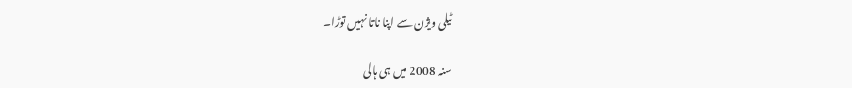ٹیلی ویژن سے اپنا ناتا نہیں توڑا۔

سنہ 2008 میں ہی ہالی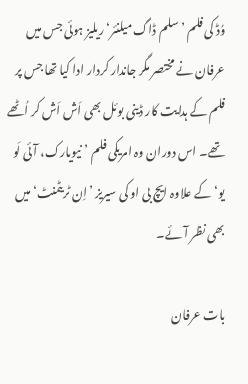وُڈ کی فلم ’سلم ڈاگ میلنئر‘ ریلیز ہوئی جس میں عرفان نے مختصر مگر جاندار کردار ادا کیا تھا جس پر فلم کے ہدایت کار ڈینی بوئل بھی اَش اَش کر اُٹھے تھے۔ اس دوران وہ امریکی فلم ’نیویارک، آئی لَو یو‘ کے علاوہ ایچ بی او کی سیریز ’اِن ٹریٹمنٹ‘ میں بھی نظر آئے۔

بات عرفان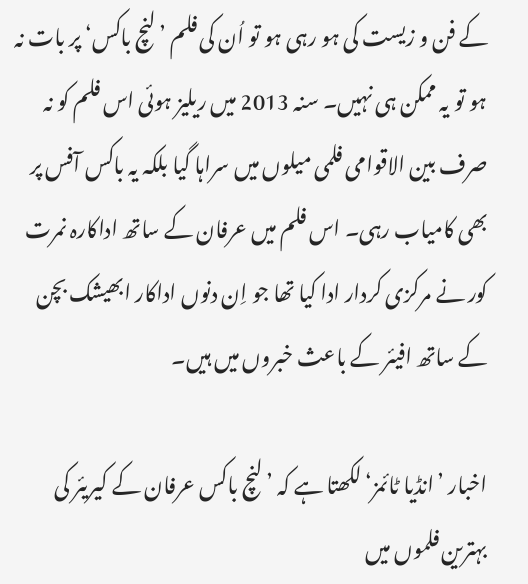کے فن و زیست کی ہو رہی ہو تو اُن کی فلم ’لنچ باکس‘ پر بات نہ ہو تو یہ ممکن ہی نہیں۔ سنہ 2013 میں ریلیز ہوئی اس فلم کو نہ صرف بین الاقوامی فلمی میلوں میں سراہا گیا بلکہ یہ باکس آفس پر بھی کامیاب رہی۔ اس فلم میں عرفان کے ساتھ اداکارہ نمرت کور نے مرکزی کردار ادا کیا تھا جو اِن دنوں اداکار ابھیشک بچن کے ساتھ افیئر کے باعث خبروں میں ہیں۔

اخبار ’انڈیا ٹائمز‘ لکھتا ہے کہ ’لنچ باکس عرفان کے کیریئر کی بہترین فلموں میں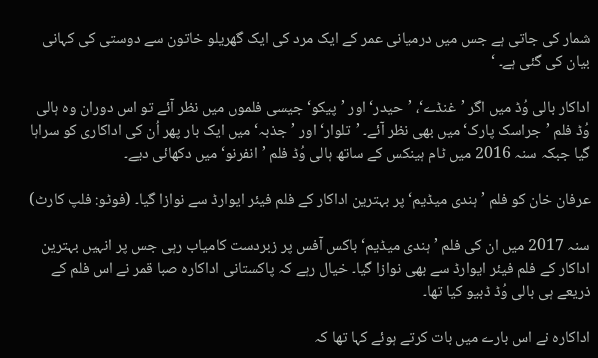شمار کی جاتی ہے جس میں درمیانی عمر کے ایک مرد کی ایک گھریلو خاتون سے دوستی کی کہانی بیان کی گئی ہے۔ ‘

اداکار بالی وُڈ میں اگر ’غنڈے‘، ’حیدر‘ اور ’پیکو‘ جیسی فلموں میں نظر آئے تو اس دوران وہ ہالی وُڈ فلم ’جراسک پارک‘ میں بھی نظر آئے۔ ’تلوار‘ اور ’جذبہ‘ میں ایک بار پھر اُن کی اداکاری کو سراہا گیا جبکہ سنہ 2016 میں ٹام ہینکس کے ساتھ ہالی وُڈ فلم ’انفرنو‘ میں دکھائی دیے۔

عرفان خان کو فلم ’ہندی میڈیم‘ پر بہترین اداکار کے فلم فیئر ایوارڈ سے نوازا گیا۔ (فوٹو: فلپ کارٹ)

سنہ 2017 میں ان کی فلم ’ہندی میڈیم‘ باکس آفس پر زبردست کامیاب رہی جس پر انہیں بہترین اداکار کے فلم فیئر ایوارڈ سے بھی نوازا گیا۔ خیال رہے کہ پاکستانی اداکارہ صبا قمر نے اس فلم کے ذریعے ہی بالی وُڈ ڈبیو کیا تھا۔

اداکارہ نے اس بارے میں بات کرتے ہوئے کہا تھا کہ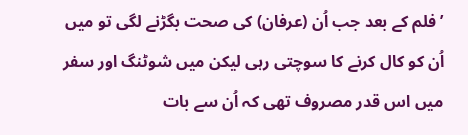’فلم کے بعد جب اُن (عرفان) کی صحت بگڑنے لگی تو میں اُن کو کال کرنے کا سوچتی رہی لیکن میں شوٹنگ اور سفر میں اس قدر مصروف تھی کہ اُن سے بات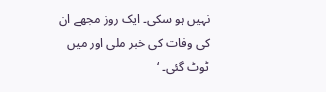نہیں ہو سکی۔ ایک روز مجھے ان کی وفات کی خبر ملی اور میں ٹوٹ گئی۔ ‘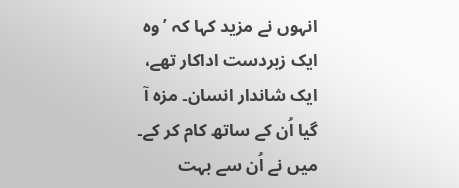انہوں نے مزید کہا کہ ’وہ ایک زبردست اداکار تھے، ایک شاندار انسان۔ مزہ آ گیا اُن کے ساتھ کام کر کے۔ میں نے اُن سے بہت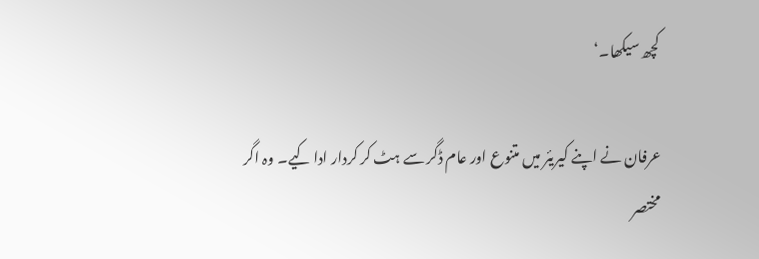کچھ سیکھا۔‘

عرفان نے اپنے کیریئر میں متنوع اور عام ڈگر سے ہٹ کر کردار ادا کیے۔ وہ اگر مختصر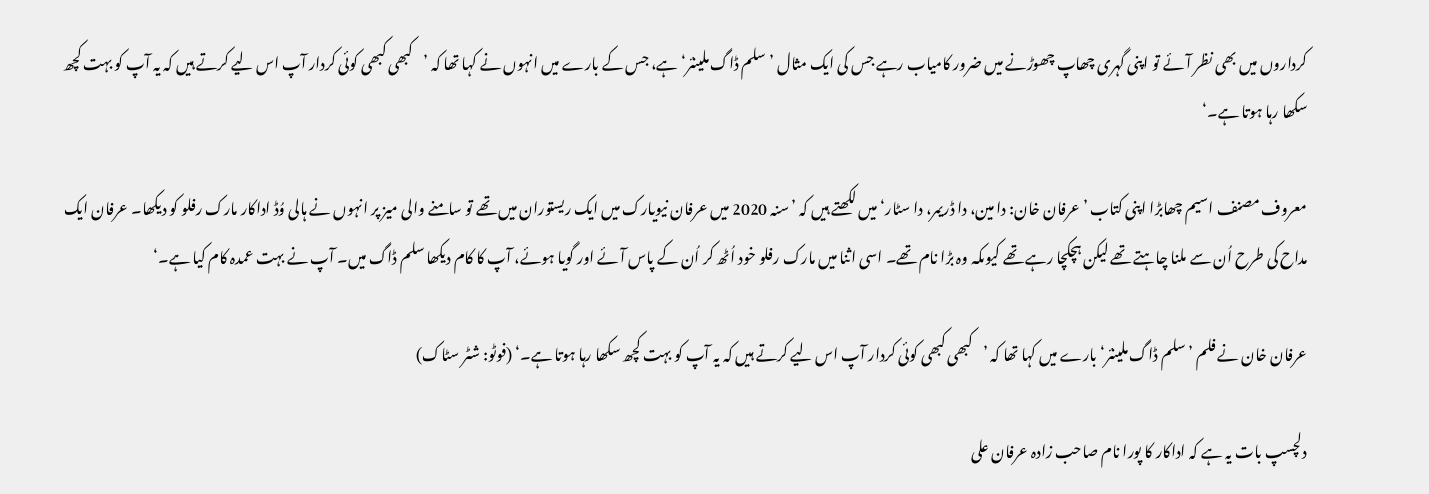کرداروں میں بھی نظر آئے تو اپنی گہری چھاپ چھوڑنے میں ضرور کامیاب رہے جس کی ایک مثال ’سلم ڈاگ ملینئر‘ ہے، جس کے بارے میں انہوں نے کہا تھا کہ ’کبھی کبھی کوئی کردار آپ اس لیے کرتے ہیں کہ یہ آپ کو بہت کچھ سکھا رہا ہوتا ہے۔‘

معروف مصنف اسیم چھابڑا اپنی کتاب ’عرفان خان: دا مین، دا ڈریمر، دا سٹار‘ میں لکھتے ہیں کہ ’سنہ 2020 میں عرفان نیویارک میں ایک ریستوران میں تھے تو سامنے والی میز پر انہوں نے ہالی وُڈ اداکار مارک رفلو کو دیکھا۔ عرفان ایک مداح کی طرح اُن سے ملنا چاہتے تھے لیکن ہچکچا رہے تھے کیوںکہ وہ بڑا نام تھے۔ اسی اثنا میں مارک رفلو خود اُٹھ کر اُن کے پاس آئے اور گویا ہوئے، آپ کا کام دیکھا سلم ڈاگ میں۔ آپ نے بہت عمدہ کام کیا ہے۔‘

عرفان خان نے فلم ’سلم ڈاگ ملینئر‘ بارے میں کہا تھا کہ ’کبھی کبھی کوئی کردار آپ اس لیے کرتے ہیں کہ یہ آپ کو بہت کچھ سکھا رہا ہوتا ہے۔‘ (فوٹو: شٹر سٹاک)

دلچسپ بات یہ ہے کہ اداکار کا پورا نام صاحب زادہ عرفان علی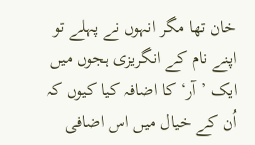خان تھا مگر انہوں نے پہلے تو اپنے نام کے انگریزی ہجوں میں ایک ’آر‘ کا اضافہ کیا کیوں کہ اُن کے خیال میں اس اضافی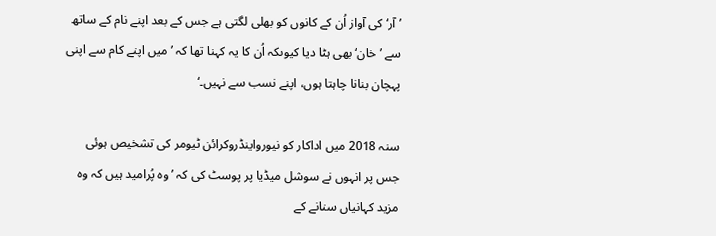’آر‘ کی آواز اُن کے کانوں کو بھلی لگتی ہے جس کے بعد اپنے نام کے ساتھ سے ’خان‘ بھی ہٹا دیا کیوںکہ اُن کا یہ کہنا تھا کہ ’میں اپنے کام سے اپنی پہچان بنانا چاہتا ہوں، اپنے نسب سے نہیں۔‘

سنہ 2018 میں اداکار کو نیورواینڈروکرائن ٹیومر کی تشخیص ہوئی جس پر انہوں نے سوشل میڈیا پر پوسٹ کی کہ ’وہ پُرامید ہیں کہ وہ مزید کہانیاں سنانے کے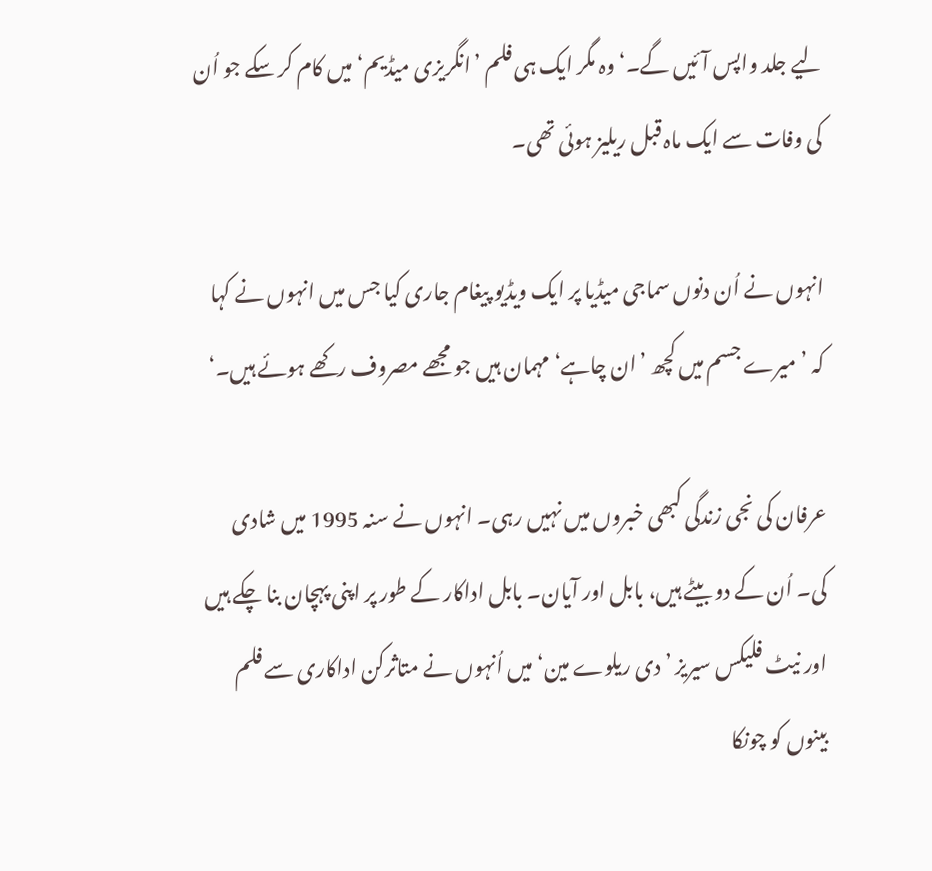لیے جلد واپس آئیں گے۔‘ وہ مگر ایک ہی فلم ’انگریزی میڈیم‘ میں کام کر سکے جو اُن کی وفات سے ایک ماہ قبل ریلیز ہوئی تھی۔

انہوں نے اُن دنوں سماجی میڈیا پر ایک ویڈیو پیغام جاری کیا جس میں انہوں نے کہا کہ ’میرے جسم میں کچھ ’ان چاہے‘ مہمان ہیں جو مجھے مصروف رکھے ہوئے ہیں۔‘

عرفان کی نجی زندگی کبھی خبروں میں نہیں رہی۔ انہوں نے سنہ 1995 میں شادی کی۔ اُن کے دو بیٹے ہیں، بابل اور آیان۔ بابل اداکار کے طور پر اپنی پہچان بنا چکے ہیں اور نیٹ فلیکس سیریز ’دی ریلوے مین‘ میں اُنہوں نے متاثرکن اداکاری سے فلم بینوں کو چونکا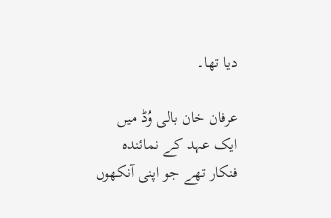دیا تھا۔

عرفان خان بالی وُڈ میں ایک عہد کے نمائندہ فنکار تھے جو اپنی آنکھوں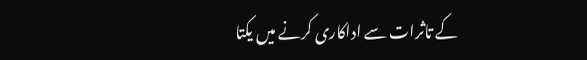کے تاثرات سے اداکاری کرنے میں یکتا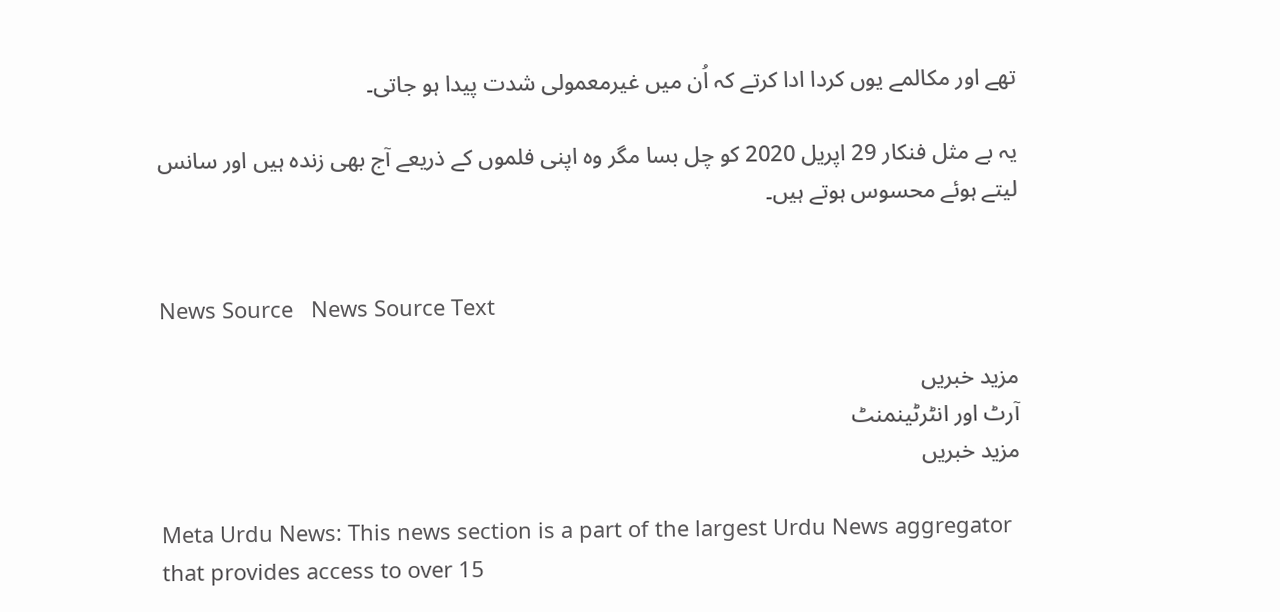تھے اور مکالمے یوں کردا ادا کرتے کہ اُن میں غیرمعمولی شدت پیدا ہو جاتی۔

یہ بے مثل فنکار 29 اپریل 2020 کو چل بسا مگر وہ اپنی فلموں کے ذریعے آج بھی زندہ ہیں اور سانس لیتے ہوئے محسوس ہوتے ہیں۔


News Source   News Source Text

مزید خبریں
آرٹ اور انٹرٹینمنٹ
مزید خبریں

Meta Urdu News: This news section is a part of the largest Urdu News aggregator that provides access to over 15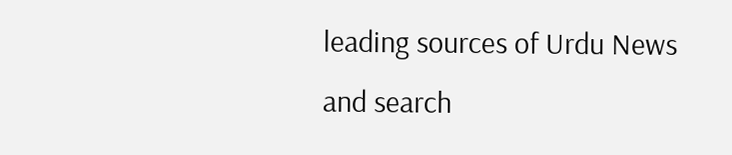leading sources of Urdu News and search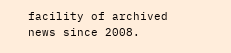facility of archived news since 2008.